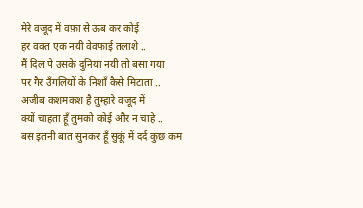मेरे वजूद में वफ़ा से ऊब कर कोई
हर वक्त एक नयी वेवफाई तलाशे ..
मैं दिल पे उसके दुनिया नयी तो बसा गया
पर गैर उँगलियों के निशाँ कैसे मिटाता ..
अजीब कशमकश है तुम्हारे वजूद में
क्यों चाहता हूँ तुमको कोई और न चाहे ..
बस इतनी बात सुनकर हूँ सुकूं में दर्द कुछ कम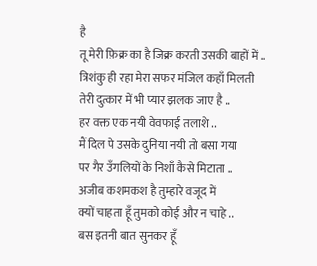है
तू मेरी फ़िक्र का है जिक्र करती उसकी बाहों में ..
त्रिशंकु ही रहा मेरा सफर मंजिल कहाँ मिलती
तेरी दुत्कार में भी प्यार झलक जाए है ..
हर वक्त एक नयी वेवफाई तलाशे ..
मैं दिल पे उसके दुनिया नयी तो बसा गया
पर गैर उँगलियों के निशाँ कैसे मिटाता ..
अजीब कशमकश है तुम्हारे वजूद में
क्यों चाहता हूँ तुमको कोई और न चाहे ..
बस इतनी बात सुनकर हूँ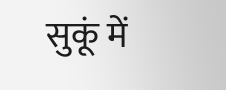सुकूं में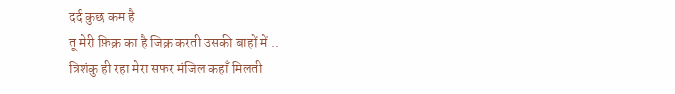दर्द कुछ कम है
तू मेरी फ़िक्र का है जिक्र करती उसकी बाहों में ..
त्रिशंकु ही रहा मेरा सफर मंजिल कहाँ मिलती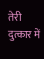तेरी दुत्कार में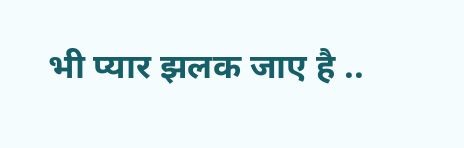भी प्यार झलक जाए है ..